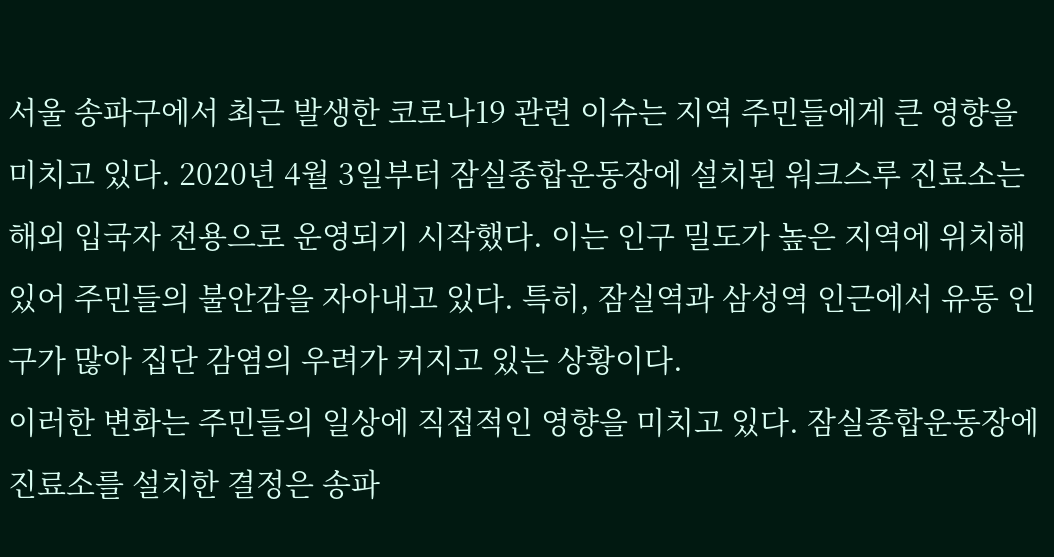서울 송파구에서 최근 발생한 코로나19 관련 이슈는 지역 주민들에게 큰 영향을 미치고 있다. 2020년 4월 3일부터 잠실종합운동장에 설치된 워크스루 진료소는 해외 입국자 전용으로 운영되기 시작했다. 이는 인구 밀도가 높은 지역에 위치해 있어 주민들의 불안감을 자아내고 있다. 특히, 잠실역과 삼성역 인근에서 유동 인구가 많아 집단 감염의 우려가 커지고 있는 상황이다.
이러한 변화는 주민들의 일상에 직접적인 영향을 미치고 있다. 잠실종합운동장에 진료소를 설치한 결정은 송파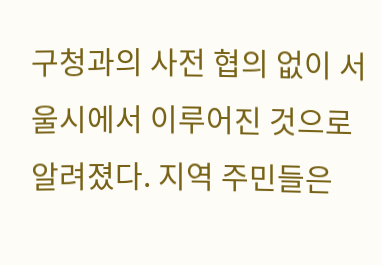구청과의 사전 협의 없이 서울시에서 이루어진 것으로 알려졌다. 지역 주민들은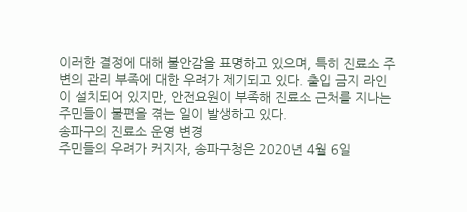이러한 결정에 대해 불안감을 표명하고 있으며, 특히 진료소 주변의 관리 부족에 대한 우려가 제기되고 있다. 출입 금지 라인이 설치되어 있지만, 안전요원이 부족해 진료소 근처를 지나는 주민들이 불편을 겪는 일이 발생하고 있다.
송파구의 진료소 운영 변경
주민들의 우려가 커지자, 송파구청은 2020년 4월 6일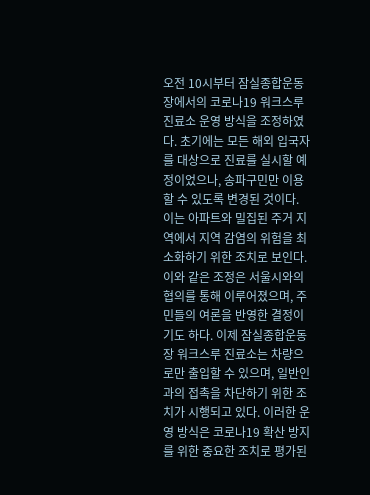오전 10시부터 잠실종합운동장에서의 코로나19 워크스루 진료소 운영 방식을 조정하였다. 초기에는 모든 해외 입국자를 대상으로 진료를 실시할 예정이었으나, 송파구민만 이용할 수 있도록 변경된 것이다. 이는 아파트와 밀집된 주거 지역에서 지역 감염의 위험을 최소화하기 위한 조치로 보인다.
이와 같은 조정은 서울시와의 협의를 통해 이루어졌으며, 주민들의 여론을 반영한 결정이기도 하다. 이제 잠실종합운동장 워크스루 진료소는 차량으로만 출입할 수 있으며, 일반인과의 접촉을 차단하기 위한 조치가 시행되고 있다. 이러한 운영 방식은 코로나19 확산 방지를 위한 중요한 조치로 평가된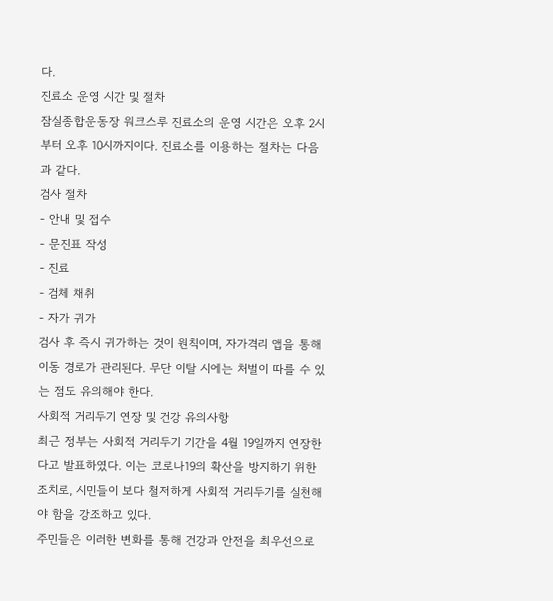다.
진료소 운영 시간 및 절차
잠실종합운동장 워크스루 진료소의 운영 시간은 오후 2시부터 오후 10시까지이다. 진료소를 이용하는 절차는 다음과 같다.
검사 절차
- 안내 및 접수
- 문진표 작성
- 진료
- 검체 채취
- 자가 귀가
검사 후 즉시 귀가하는 것이 원칙이며, 자가격리 앱을 통해 이동 경로가 관리된다. 무단 이탈 시에는 처벌이 따를 수 있는 점도 유의해야 한다.
사회적 거리두기 연장 및 건강 유의사항
최근 정부는 사회적 거리두기 기간을 4월 19일까지 연장한다고 발표하였다. 이는 코로나19의 확산을 방지하기 위한 조치로, 시민들이 보다 철저하게 사회적 거리두기를 실천해야 함을 강조하고 있다.
주민들은 이러한 변화를 통해 건강과 안전을 최우선으로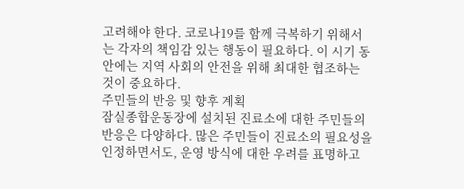고려해야 한다. 코로나19를 함께 극복하기 위해서는 각자의 책임감 있는 행동이 필요하다. 이 시기 동안에는 지역 사회의 안전을 위해 최대한 협조하는 것이 중요하다.
주민들의 반응 및 향후 계획
잠실종합운동장에 설치된 진료소에 대한 주민들의 반응은 다양하다. 많은 주민들이 진료소의 필요성을 인정하면서도, 운영 방식에 대한 우려를 표명하고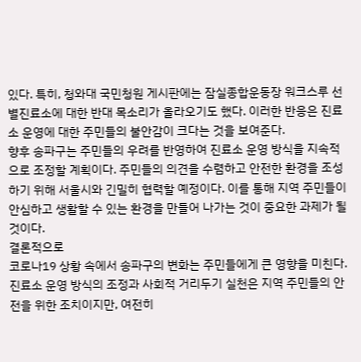있다. 특히, 청와대 국민청원 게시판에는 잠실종합운동장 워크스루 선별진료소에 대한 반대 목소리가 올라오기도 했다. 이러한 반응은 진료소 운영에 대한 주민들의 불안감이 크다는 것을 보여준다.
향후 송파구는 주민들의 우려를 반영하여 진료소 운영 방식을 지속적으로 조정할 계획이다. 주민들의 의견을 수렴하고 안전한 환경을 조성하기 위해 서울시와 긴밀히 협력할 예정이다. 이를 통해 지역 주민들이 안심하고 생활할 수 있는 환경을 만들어 나가는 것이 중요한 과제가 될 것이다.
결론적으로
코로나19 상황 속에서 송파구의 변화는 주민들에게 큰 영향을 미친다. 진료소 운영 방식의 조정과 사회적 거리두기 실천은 지역 주민들의 안전을 위한 조치이지만, 여전히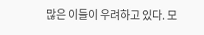많은 이들이 우려하고 있다. 모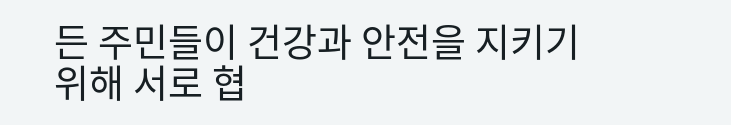든 주민들이 건강과 안전을 지키기 위해 서로 협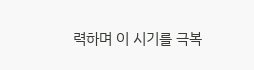력하며 이 시기를 극복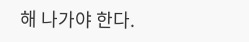해 나가야 한다.